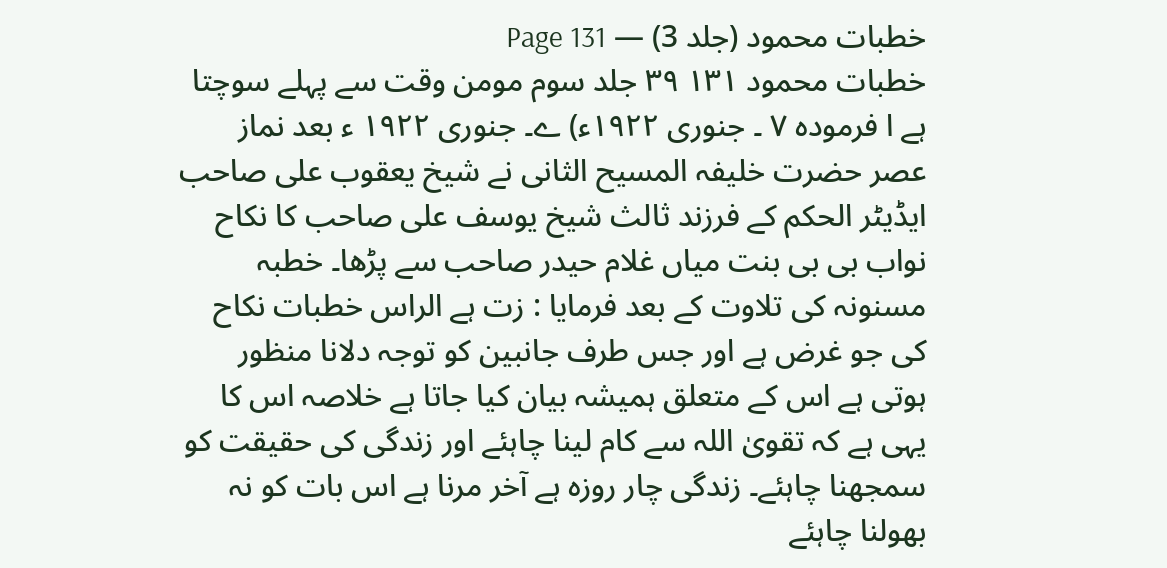خطبات محمود (جلد 3) — Page 131
خطبات محمود ۱۳۱ ۳۹ جلد سوم مومن وقت سے پہلے سوچتا ہے ا فرموده ۷ ۔ جنوری ۱۹۲۲ء) ے۔ جنوری ۱۹۲۲ ء بعد نماز عصر حضرت خلیفہ المسیح الثانی نے شیخ یعقوب علی صاحب ایڈیٹر الحکم کے فرزند ثالث شیخ یوسف علی صاحب کا نکاح نواب بی بی بنت میاں غلام حیدر صاحب سے پڑھا۔ خطبہ مسنونہ کی تلاوت کے بعد فرمایا : زت ہے الراس خطبات نکاح کی جو غرض ہے اور جس طرف جانبین کو توجہ دلانا منظور ہوتی ہے اس کے متعلق ہمیشہ بیان کیا جاتا ہے خلاصہ اس کا یہی ہے کہ تقویٰ اللہ سے کام لینا چاہئے اور زندگی کی حقیقت کو سمجھنا چاہئے۔ زندگی چار روزہ ہے آخر مرنا ہے اس بات کو نہ بھولنا چاہئے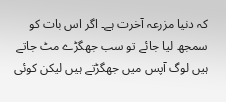کہ دنیا مزرعہ آخرت ہے۔ اگر اس بات کو سمجھ لیا جائے تو سب جھگڑے مٹ جاتے ہیں لوگ آپس میں جھگڑتے ہیں لیکن کوئی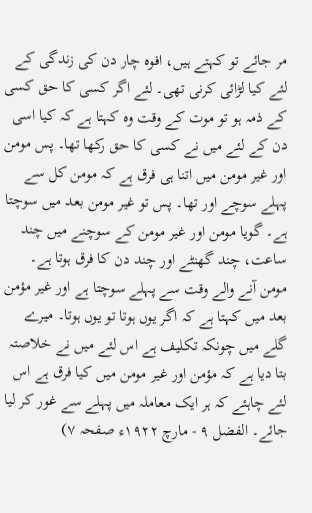مر جائے تو کہتے ہیں، افوہ چار دن کی زندگی کے لئے کیا لڑائی کرنی تھی۔ لئے اگر کسی کا حق کسی کے ذمہ ہو تو موت کے وقت وہ کہتا ہے کہ کیا اسی دن کے لئے میں نے کسی کا حق رکھا تھا۔ پس مومن اور غیر مومن میں اتنا ہی فرق ہے کہ مومن کل سے پہلے سوچے اور تھا۔ پس تو غیر مومن بعد میں سوچتا ہے۔ گویا مومن اور غیر مومن کے سوچنے میں چند ساعت، چند گھنٹے اور چند دن کا فرق ہوتا ہے۔ مومن آنے والے وقت سے پہلے سوچتا ہے اور غیر مؤمن بعد میں کہتا ہے کہ اگر یوں ہوتا تو یوں ہوتا۔ میرے گلے میں چونکہ تکلیف ہے اس لئے میں نے خلاصتہ بتا دیا ہے کہ مؤمن اور غیر مومن میں کیا فرق ہے اس لئے چاہئے کہ ہر ایک معاملہ میں پہلے سے غور کر لیا جائے۔ الفضل ۹ - مارچ ۱۹۲۲ء صفحہ ۷)